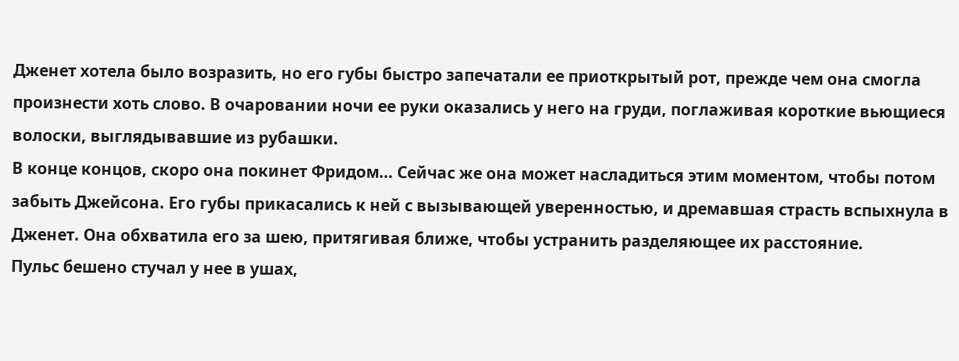Дженет хотела было возразить, но его губы быстро запечатали ее приоткрытый рот, прежде чем она смогла произнести хоть слово. В очаровании ночи ее руки оказались у него на груди, поглаживая короткие вьющиеся волоски, выглядывавшие из рубашки.
В конце концов, скоро она покинет Фридом… Сейчас же она может насладиться этим моментом, чтобы потом забыть Джейсона. Его губы прикасались к ней с вызывающей уверенностью, и дремавшая страсть вспыхнула в Дженет. Она обхватила его за шею, притягивая ближе, чтобы устранить разделяющее их расстояние.
Пульс бешено стучал у нее в ушах,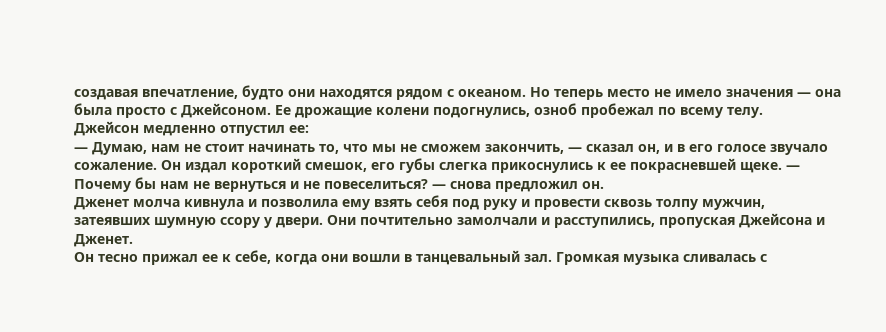создавая впечатление, будто они находятся рядом с океаном. Но теперь место не имело значения — она была просто с Джейсоном. Ее дрожащие колени подогнулись, озноб пробежал по всему телу.
Джейсон медленно отпустил ее:
— Думаю, нам не стоит начинать то, что мы не сможем закончить, — сказал он, и в его голосе звучало сожаление. Он издал короткий смешок, его губы слегка прикоснулись к ее покрасневшей щеке. — Почему бы нам не вернуться и не повеселиться? — снова предложил он.
Дженет молча кивнула и позволила ему взять себя под руку и провести сквозь толпу мужчин, затеявших шумную ссору у двери. Они почтительно замолчали и расступились, пропуская Джейсона и Дженет.
Он тесно прижал ее к себе, когда они вошли в танцевальный зал. Громкая музыка сливалась с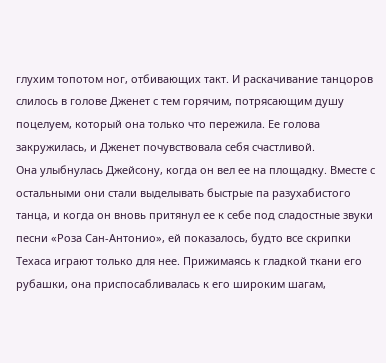глухим топотом ног, отбивающих такт. И раскачивание танцоров слилось в голове Дженет с тем горячим, потрясающим душу поцелуем, который она только что пережила. Ее голова закружилась, и Дженет почувствовала себя счастливой.
Она улыбнулась Джейсону, когда он вел ее на площадку. Вместе с остальными они стали выделывать быстрые па разухабистого танца, и когда он вновь притянул ее к себе под сладостные звуки песни «Роза Сан-Антонио», ей показалось, будто все скрипки Техаса играют только для нее. Прижимаясь к гладкой ткани его рубашки, она приспосабливалась к его широким шагам,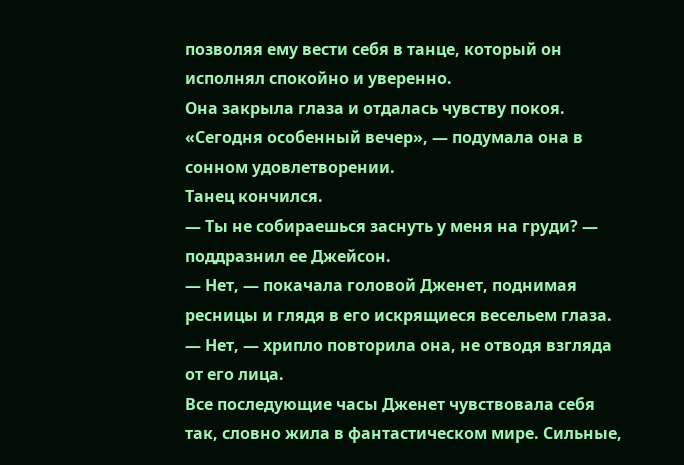позволяя ему вести себя в танце, который он исполнял спокойно и уверенно.
Она закрыла глаза и отдалась чувству покоя. «Сегодня особенный вечер», — подумала она в сонном удовлетворении.
Танец кончился.
— Ты не собираешься заснуть у меня на груди? — поддразнил ее Джейсон.
— Нет, — покачала головой Дженет, поднимая ресницы и глядя в его искрящиеся весельем глаза. — Нет, — хрипло повторила она, не отводя взгляда от его лица.
Все последующие часы Дженет чувствовала себя так, словно жила в фантастическом мире. Сильные,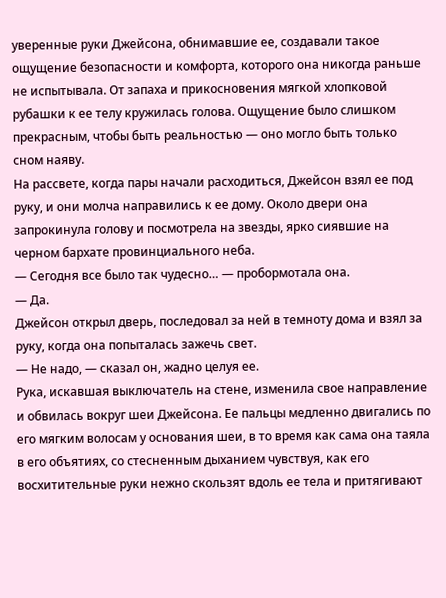уверенные руки Джейсона, обнимавшие ее, создавали такое ощущение безопасности и комфорта, которого она никогда раньше не испытывала. От запаха и прикосновения мягкой хлопковой рубашки к ее телу кружилась голова. Ощущение было слишком прекрасным, чтобы быть реальностью — оно могло быть только сном наяву.
На рассвете, когда пары начали расходиться, Джейсон взял ее под руку, и они молча направились к ее дому. Около двери она запрокинула голову и посмотрела на звезды, ярко сиявшие на черном бархате провинциального неба.
— Сегодня все было так чудесно… — пробормотала она.
— Да.
Джейсон открыл дверь, последовал за ней в темноту дома и взял за руку, когда она попыталась зажечь свет.
— Не надо, — сказал он, жадно целуя ее.
Рука, искавшая выключатель на стене, изменила свое направление и обвилась вокруг шеи Джейсона. Ее пальцы медленно двигались по его мягким волосам у основания шеи, в то время как сама она таяла в его объятиях, со стесненным дыханием чувствуя, как его восхитительные руки нежно скользят вдоль ее тела и притягивают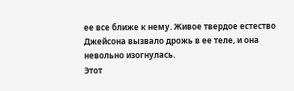ее все ближе к нему. Живое твердое естество Джейсона вызвало дрожь в ее теле, и она невольно изогнулась.
Этот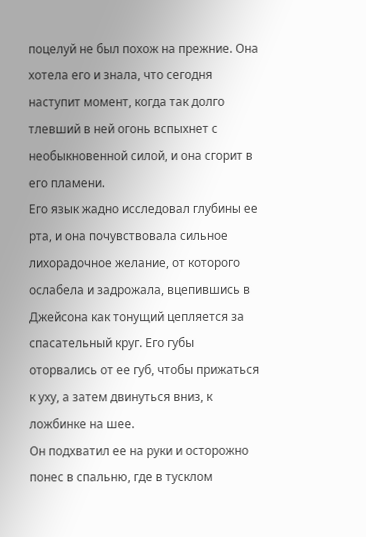поцелуй не был похож на прежние. Она хотела его и знала, что сегодня наступит момент, когда так долго тлевший в ней огонь вспыхнет с необыкновенной силой, и она сгорит в его пламени.
Его язык жадно исследовал глубины ее рта, и она почувствовала сильное лихорадочное желание, от которого ослабела и задрожала, вцепившись в Джейсона как тонущий цепляется за спасательный круг. Его губы оторвались от ее губ, чтобы прижаться к уху, а затем двинуться вниз, к ложбинке на шее.
Он подхватил ее на руки и осторожно понес в спальню, где в тусклом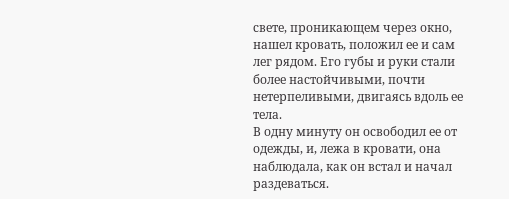свете, проникающем через окно, нашел кровать, положил ее и сам лег рядом. Его губы и руки стали более настойчивыми, почти нетерпеливыми, двигаясь вдоль ее тела.
В одну минуту он освободил ее от одежды, и, лежа в кровати, она наблюдала, как он встал и начал раздеваться.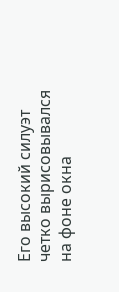Его высокий силуэт четко вырисовывался на фоне окна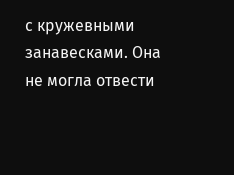с кружевными занавесками. Она не могла отвести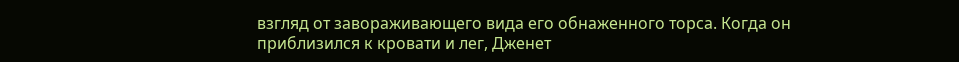взгляд от завораживающего вида его обнаженного торса. Когда он приблизился к кровати и лег, Дженет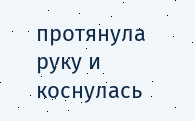протянула руку и коснулась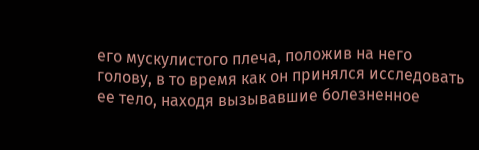его мускулистого плеча, положив на него голову, в то время как он принялся исследовать ее тело, находя вызывавшие болезненное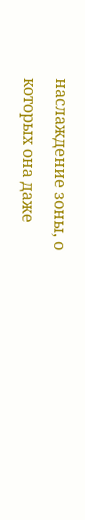наслаждение зоны, о которых она даже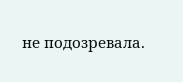не подозревала.